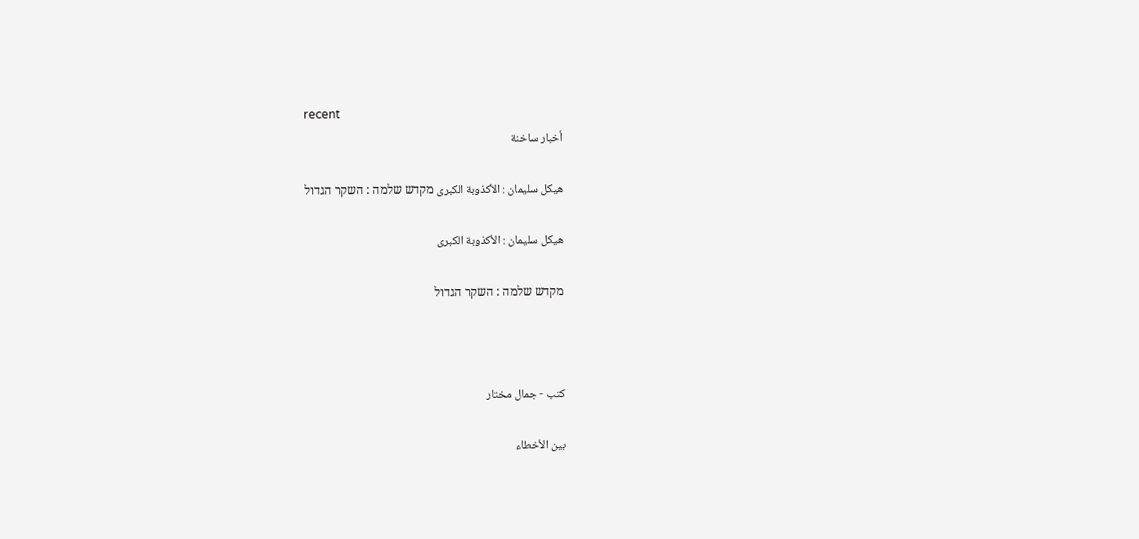recent
أخبار ساخنة

هيكل سليمان : الأكذوبة الكبرى מקדש שלמה : השקר הגדול

هيكل سليمان : الأكذوبة الكبرى

מקדש שלמה : השקר הגדול



كتب - جمال مختار

بين الأخطاء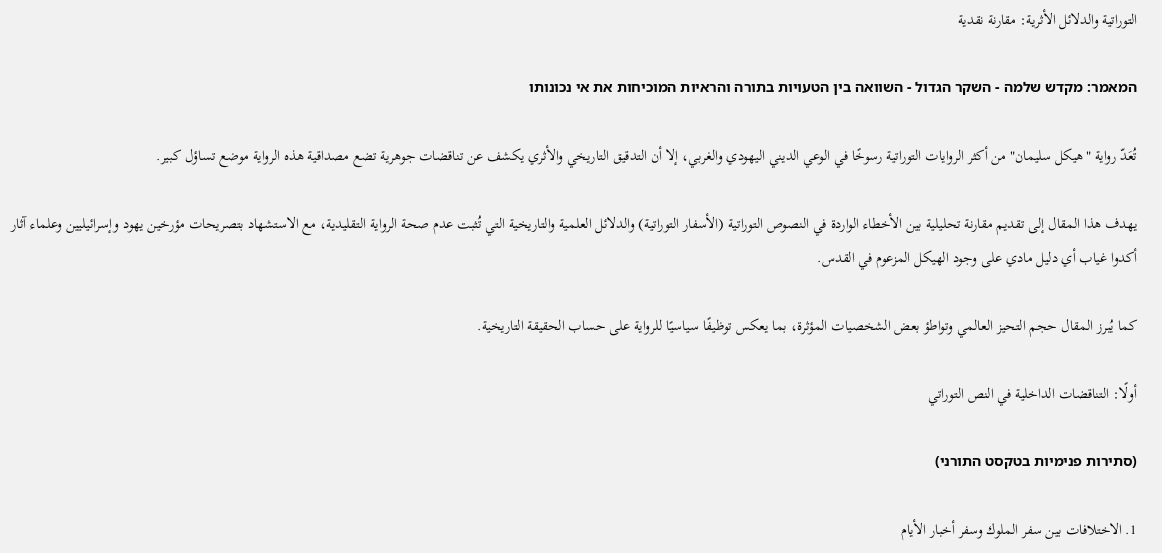التوراتية والدلائل الأثرية: مقارنة نقدية

המאמר: מקדש שלמה - השקר הגדול - השוואה בין הטעויות בתורה והראיות המוכיחות את אי נכונותו

تُعَدّ رواية "هيكل سليمان" من أكثر الروايات التوراتية رسوخًا في الوعي الديني اليهودي والغربي، إلا أن التدقيق التاريخي والأثري يكشف عن تناقضات جوهرية تضع مصداقية هذه الرواية موضع تساؤل كبير.

يهدف هذا المقال إلى تقديم مقارنة تحليلية بين الأخطاء الواردة في النصوص التوراتية (الأسفار التوراتية) والدلائل العلمية والتاريخية التي تُثبت عدم صحة الرواية التقليدية، مع الاستشهاد بتصريحات مؤرخين يهود وإسرائيليين وعلماء آثار أكدوا غياب أي دليل مادي على وجود الهيكل المزعوم في القدس.

كما يُبرز المقال حجم التحيز العالمي وتواطؤ بعض الشخصيات المؤثرة، بما يعكس توظيفًا سياسيًا للرواية على حساب الحقيقة التاريخية.

أولًا: التناقضات الداخلية في النص التوراتي

(סתירות פנימיות בטקסט התורני)

1. الاختلافات بين سفر الملوك وسفر أخبار الأيام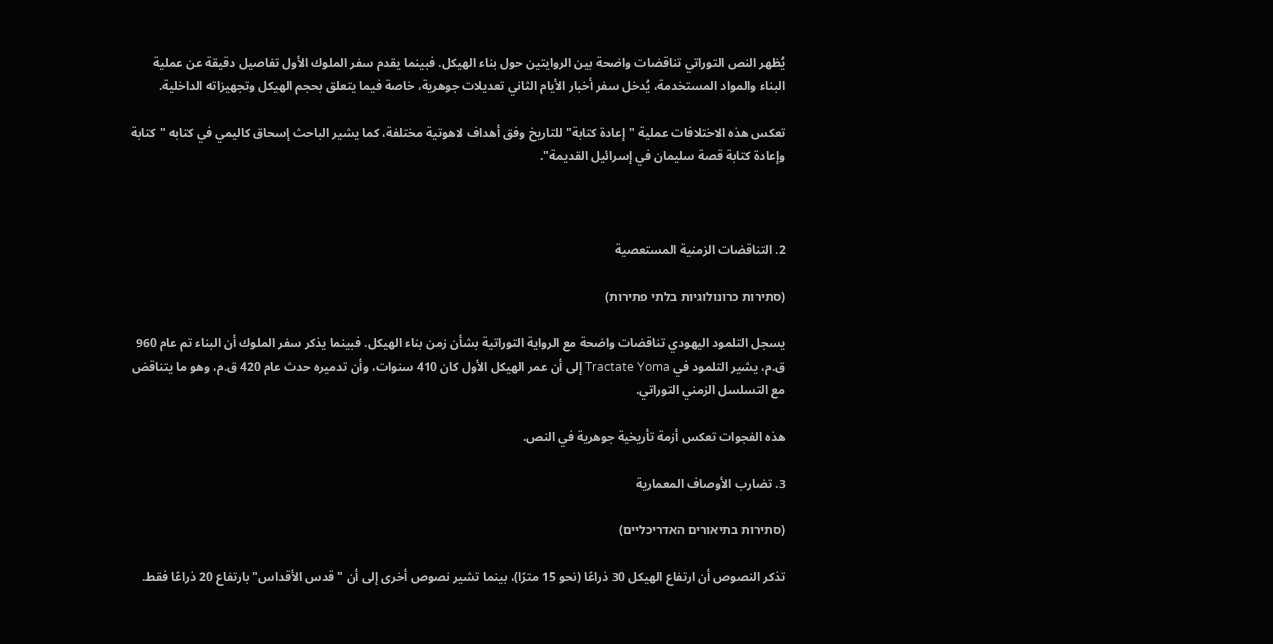يُظهر النص التوراتي تناقضات واضحة بين الروايتين حول بناء الهيكل. فبينما يقدم سفر الملوك الأول تفاصيل دقيقة عن عملية البناء والمواد المستخدمة، يُدخل سفر أخبار الأيام الثاني تعديلات جوهرية، خاصة فيما يتعلق بحجم الهيكل وتجهيزاته الداخلية.

تعكس هذه الاختلافات عملية "إعادة كتابة" للتاريخ وفق أهداف لاهوتية مختلفة، كما يشير الباحث إسحاق كاليمي في كتابه "كتابة وإعادة كتابة قصة سليمان في إسرائيل القديمة".



2. التناقضات الزمنية المستعصية

(סתירות כרונולוגיות בלתי פתירות)

يسجل التلمود اليهودي تناقضات واضحة مع الرواية التوراتية بشأن زمن بناء الهيكل. فبينما يذكر سفر الملوك أن البناء تم عام 960 ق.م، يشير التلمود في Tractate Yoma إلى أن عمر الهيكل الأول كان 410 سنوات، وأن تدميره حدث عام 420 ق.م، وهو ما يتناقض مع التسلسل الزمني التوراتي.

هذه الفجوات تعكس أزمة تأريخية جوهرية في النص.

3. تضارب الأوصاف المعمارية

(סתירות בתיאורים האדריכליים)

تذكر النصوص أن ارتفاع الهيكل 30 ذراعًا (نحو 15 مترًا)، بينما تشير نصوص أخرى إلى أن "قدس الأقداس" بارتفاع 20 ذراعًا فقط.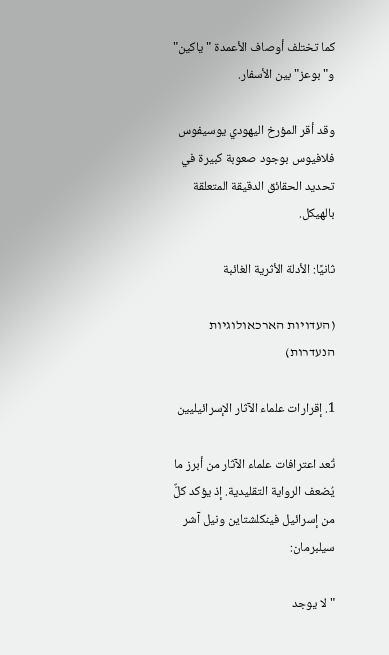كما تختلف أوصاف الأعمدة "ياكين" و"بوعز" بين الأسفار.

وقد أقر المؤرخ اليهودي يوسيفوس فلافيوس بوجود صعوبة كبيرة في تحديد الحقائق الدقيقة المتعلقة بالهيكل.

ثانيًا: الأدلة الأثرية الغائبة

(העדויות הארכאולוגיות הנעדרות)

1. إقرارات علماء الآثار الإسرائيليين

تُعد اعترافات علماء الآثار من أبرز ما يُضعف الرواية التقليدية. إذ يؤكد كلٌّ من إسرائيل فينكلشتاين ونيل آشر سيلبرمان:

"لا يوجد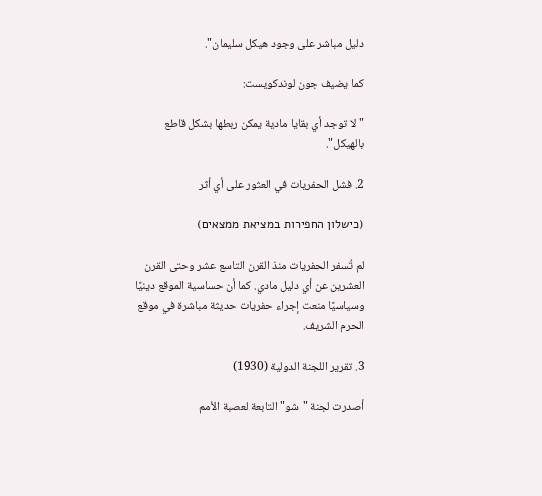دليل مباشر على وجود هيكل سليمان".

كما يضيف جون لوندكويست:

"لا توجد أي بقايا مادية يمكن ربطها بشكل قاطع بالهيكل".

2. فشل الحفريات في العثور على أي أثر

(כישלון החפירות במציאת ממצאים)

لم تُسفر الحفريات منذ القرن التاسع عشر وحتى القرن العشرين عن أي دليل مادي. كما أن حساسية الموقع دينيًا وسياسيًا منعت إجراء حفريات حديثة مباشرة في موقع الحرم الشريف.

3. تقرير اللجنة الدولية (1930)

أصدرت لجنة "شو" التابعة لعصبة الأمم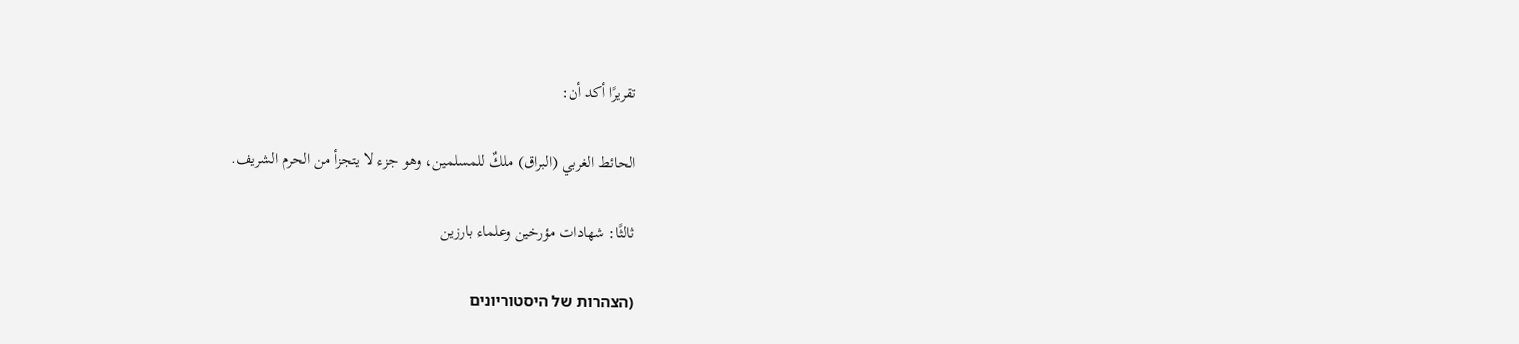تقريرًا أكد أن:

الحائط الغربي (البراق) ملكٌ للمسلمين، وهو جزء لا يتجزأ من الحرم الشريف.

ثالثًا: شهادات مؤرخين وعلماء بارزين

(הצהרות של היסטוריונים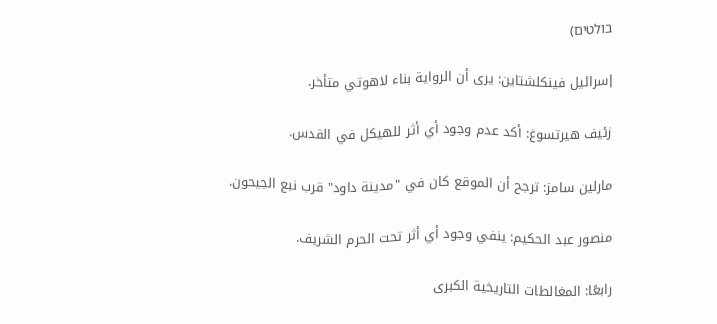בולטים)

إسرائيل فينكلشتاين: يرى أن الرواية بناء لاهوتي متأخر.

زئيف هيرتسوغ: أكد عدم وجود أي أثر للهيكل في القدس.

مارلين سامز: ترجح أن الموقع كان في "مدينة داود" قرب نبع الجيحون.

منصور عبد الحكيم: ينفي وجود أي أثر تحت الحرم الشريف.

رابعًا: المغالطات التاريخية الكبرى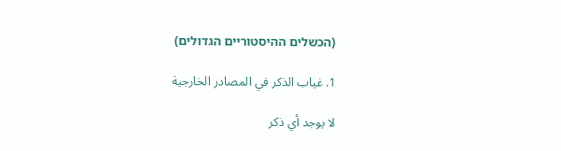(הכשלים ההיסטוריים הגדולים)

1. غياب الذكر في المصادر الخارجية

لا يوجد أي ذكر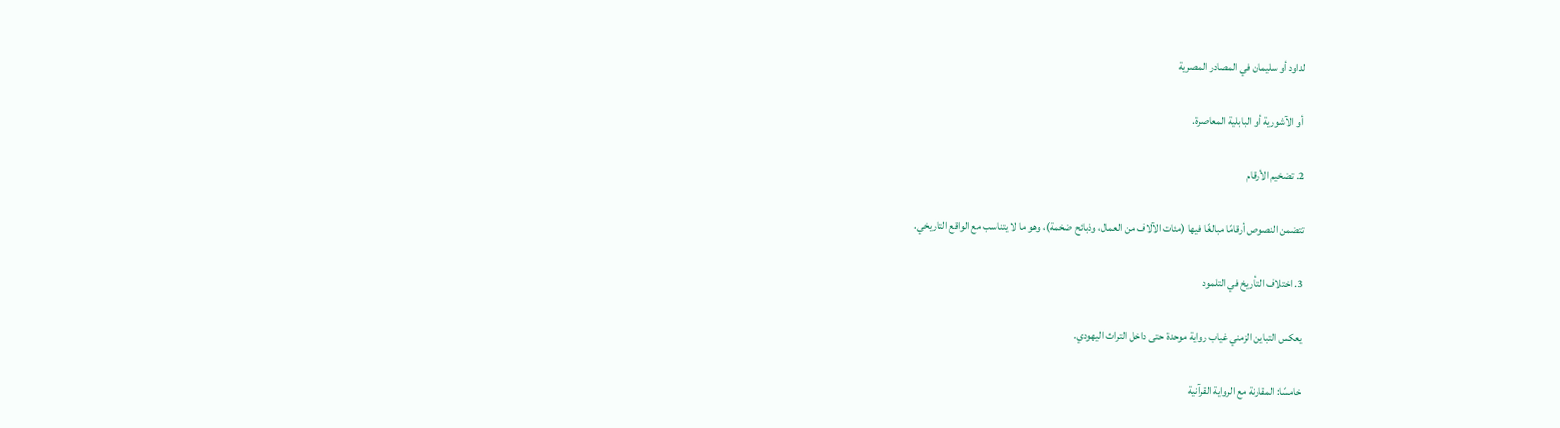لداود أو سليمان في المصادر المصرية

 أو الآشورية أو البابلية المعاصرة.

2. تضخيم الأرقام

تتضمن النصوص أرقامًا مبالغًا فيها (مئات الآلاف من العمال، وذبائح ضخمة)، وهو ما لا يتناسب مع الواقع التاريخي.

3. اختلاف التأريخ في التلمود

يعكس التباين الزمني غياب رواية موحدة حتى داخل التراث اليهودي.

خامسًا: المقارنة مع الرواية القرآنية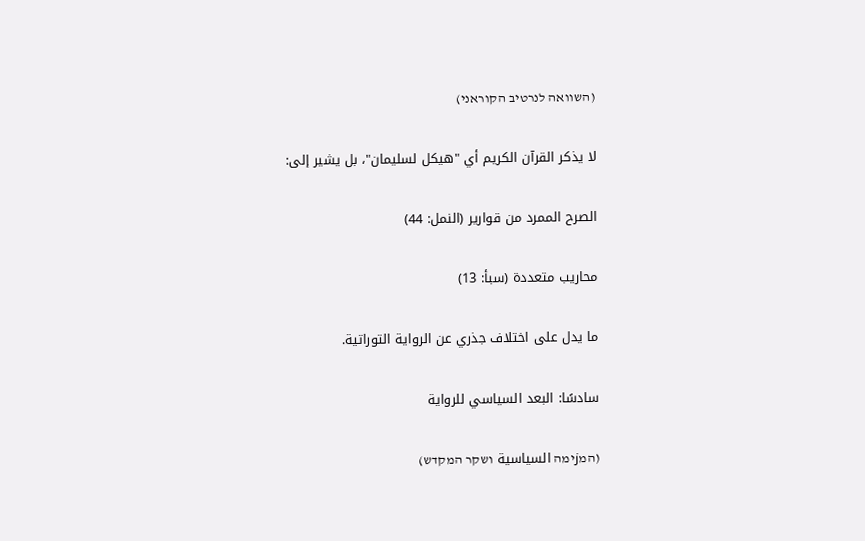(השוואה לנרטיב הקוראני)

لا يذكر القرآن الكريم أي "هيكل لسليمان"، بل يشير إلى:

الصرح الممرد من قوارير (النمل: 44)

محاريب متعددة (سبأ: 13)

ما يدل على اختلاف جذري عن الرواية التوراتية.

سادسًا: البعد السياسي للرواية

(המزימה السياسية ושקר המקדש)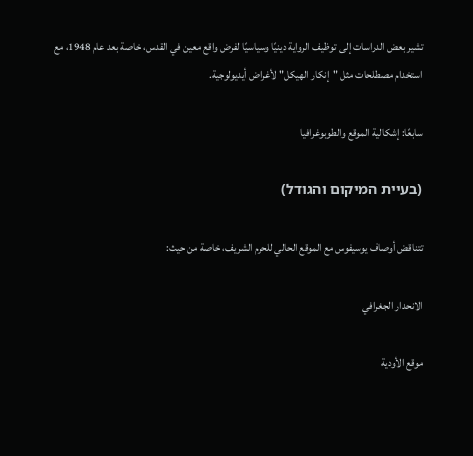تشير بعض الدراسات إلى توظيف الرواية دينيًا وسياسيًا لفرض واقع معين في القدس، خاصة بعد عام 1948، مع استخدام مصطلحات مثل "إنكار الهيكل" لأغراض أيديولوجية.

سابعًا: إشكالية الموقع والطوبوغرافيا

(בעיית המיקום והגודל)

تتناقض أوصاف يوسيفوس مع الموقع الحالي للحرم الشريف، خاصة من حيث:

الانحدار الجغرافي

موقع الأودية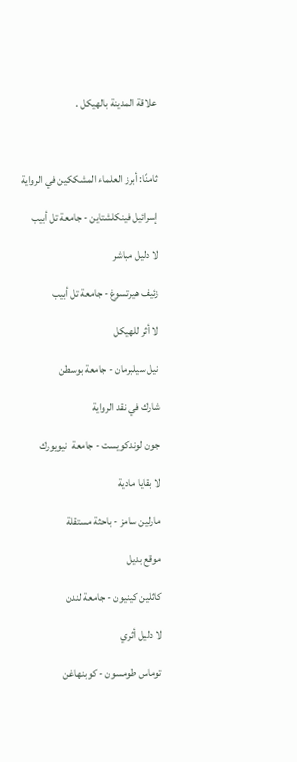علاقة المدينة بالهيكل .



ثامنًا: أبرز العلماء المشككين في الرواية

إسرائيل فينكلشتاين - جامعة تل أبيب

لا دليل مباشر

زئيف هيرتسوغ - جامعة تل أبيب

لا أثر للهيكل

نيل سيلبرمان - جامعة بوسطن

شارك في نقد الرواية

جون لوندكويست - جامعة  نيويورك

لا بقايا مادية

مارلين سامز - باحثة مستقلة

موقع بديل

كاثلين كينيون - جامعة لندن

لا دليل أثري

توماس طومسون - كوبنهاغن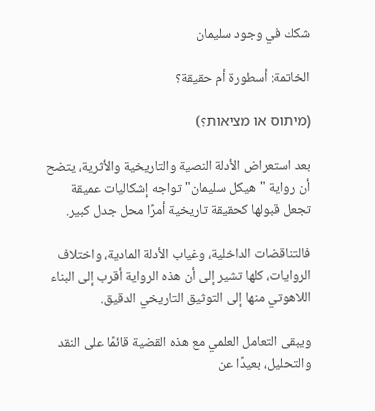شكك في وجود سليمان

الخاتمة: أسطورة أم حقيقة؟

(מיתוס או מציאות؟)

بعد استعراض الأدلة النصية والتاريخية والأثرية، يتضح أن رواية "هيكل سليمان" تواجه إشكاليات عميقة تجعل قبولها كحقيقة تاريخية أمرًا محل جدل كبير.

فالتناقضات الداخلية، وغياب الأدلة المادية، واختلاف الروايات، كلها تشير إلى أن هذه الرواية أقرب إلى البناء اللاهوتي منها إلى التوثيق التاريخي الدقيق.

ويبقى التعامل العلمي مع هذه القضية قائمًا على النقد والتحليل، بعيدًا عن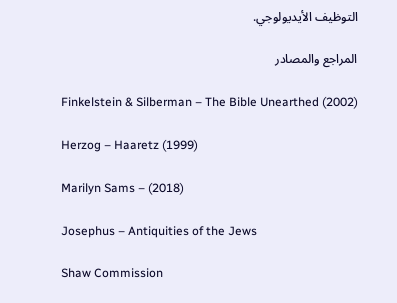التوظيف الأيديولوجي.

المراجع والمصادر

Finkelstein & Silberman – The Bible Unearthed (2002)

Herzog – Haaretz (1999)

Marilyn Sams – (2018)

Josephus – Antiquities of the Jews

Shaw Commission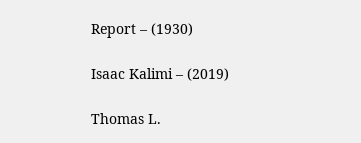Report – (1930)

Isaac Kalimi – (2019)

Thomas L.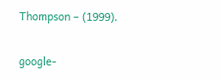Thompson – (1999).

google-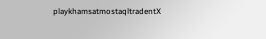playkhamsatmostaqltradentX